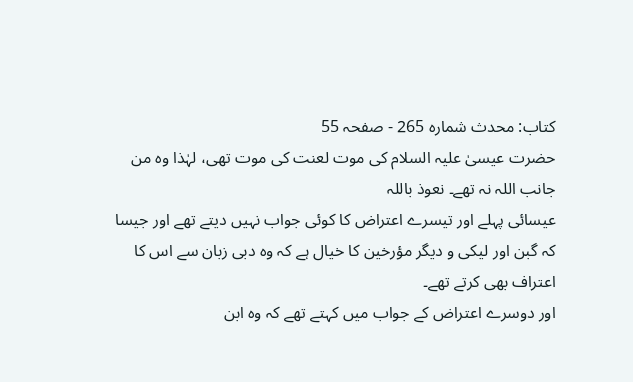کتاب: محدث شمارہ 265 - صفحہ 55
حضرت عیسیٰ علیہ السلام کی موت لعنت کی موت تھی، لہٰذا وہ من جانب اللہ نہ تھے۔ نعوذ باللہ
عیسائی پہلے اور تیسرے اعتراض کا کوئی جواب نہیں دیتے تھے اور جیسا کہ گبن اور لیکی و دیگر مؤرخین کا خیال ہے کہ وہ دبی زبان سے اس کا اعتراف بھی کرتے تھے۔
اور دوسرے اعتراض کے جواب میں کہتے تھے کہ وہ ابن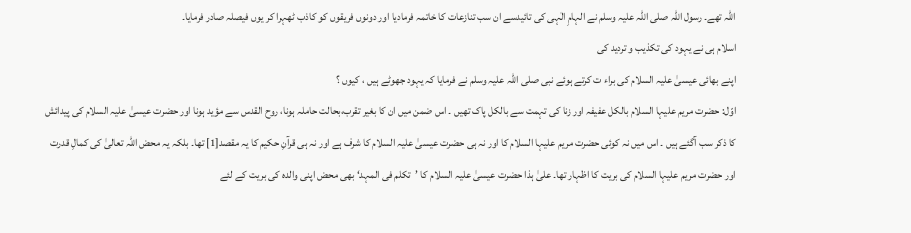اللہ تھے۔ رسول اللہ صلی اللہ علیہ وسلم نے الہامِ الٰہی کی تائیدسے ان سب تنازعات کا خاتمہ فرمادیا اور دونوں فریقوں کو کاذب ٹھہرا کر یوں فیصلہ صادر فرمایا۔
اسلام ہی نے یہود کی تکذیب و تردید کی
اپنے بھائی عیسیٰ علیہ السلام کی براء ت کرتے ہوئے نبی صلی اللہ علیہ وسلم نے فرمایا کہ یہود جھوٹے ہیں ، کیوں ؟
اوّل: حضرت مریم علیہا السلام بالکل عفیفہ اور زنا کی تہمت سے بالکل پاک تھیں ۔ اس ضمن میں ان کا بغیر تقرب،بحالت حاملہ ہونا، روح القدس سے مؤید ہونا اور حضرت عیسیٰ علیہ السلام کی پیدائش کا ذکر سب آگئے ہیں ۔ اس میں نہ کوئی حضرت مریم علیہا السلام کا اور نہ ہی حضرت عیسیٰ علیہ السلام کا شرف ہے اور نہ ہی قرآنِ حکیم کا یہ مقصد[1] تھا۔ بلکہ یہ محض اللہ تعالیٰ کی کمالِ قدرت اور حضرت مریم علیہا السلام کی بریت کا اظہار تھا۔ علیٰ ہذا حضرت عیسیٰ علیہ السلام کا ’تکلم فی المہد‘ بھی محض اپنی والدہ کی بریت کے لئے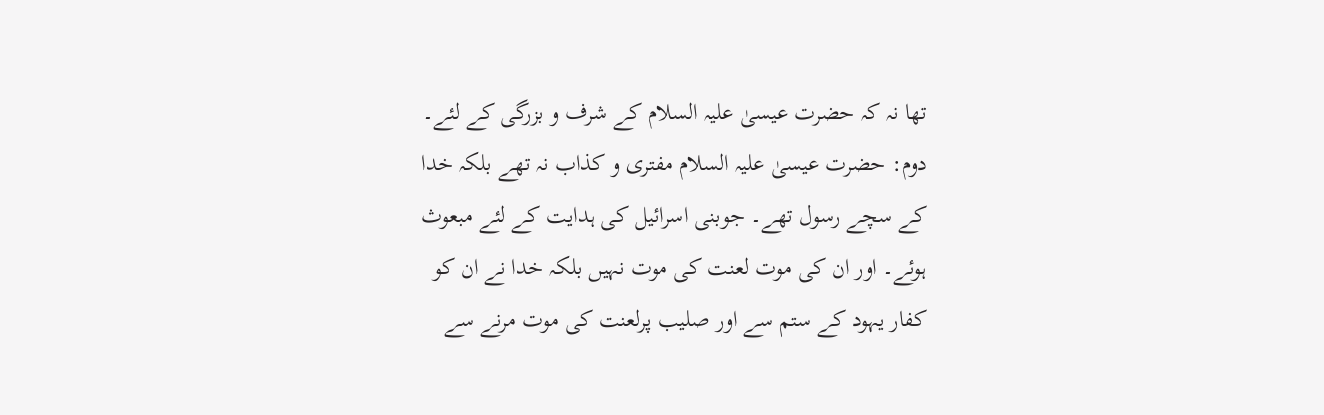تھا نہ کہ حضرت عیسیٰ علیہ السلام کے شرف و بزرگی کے لئے۔
دوم: حضرت عیسیٰ علیہ السلام مفتری و کذاب نہ تھے بلکہ خدا کے سچے رسول تھے۔ جوبنی اسرائیل کی ہدایت کے لئے مبعوث ہوئے۔ اور ان کی موت لعنت کی موت نہیں بلکہ خدا نے ان کو کفار یہود کے ستم سے اور صلیب پرلعنت کی موت مرنے سے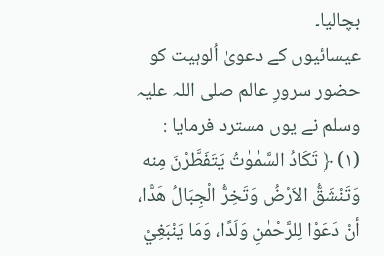بچالیا۔
عیسائیوں کے دعویٰ اُلوہیت کو حضور سرورِ عالم صلی اللہ علیہ وسلم نے یوں مسترد فرمایا :
(۱) ﴿ تَکَادُ السَّمٰوٰتُ يَتَفَطَّرْنَ مِنه وَتَنْشَقُّ الاَرْضُ وَتَخِرُّ الْجِبَالُ ھَدًّا، أنْ دَعَوْا لِلرَّحْمٰنِ وَلَدًا، وَمَا يَنْبَغِيْ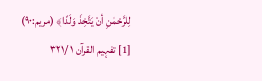لِلرَّحْمٰنِ أنْ يَتَّخِذَ وَلَدًا﴾ (مریم:۹۰)
[1] تفہیم القرآن ۱ /۳۲۱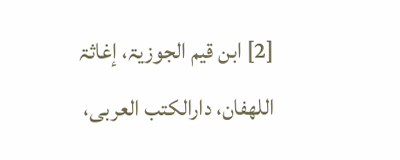[2] ابن قیم الجوزیۃ، إغاثۃ اللھفان، دارالکتب العربی،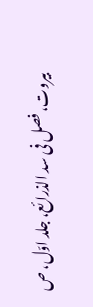بیروت، فصل فی سد الذرائع، جلد اوّل، ص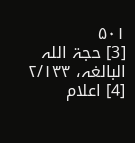۵۰۱
[3] حجۃ اللہ البالغہ، ۲/۱۳۳
[4] اعلام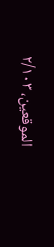الموقعین، ۲/۱۰۳